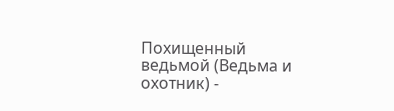Похищенный ведьмой (Ведьма и охотник) -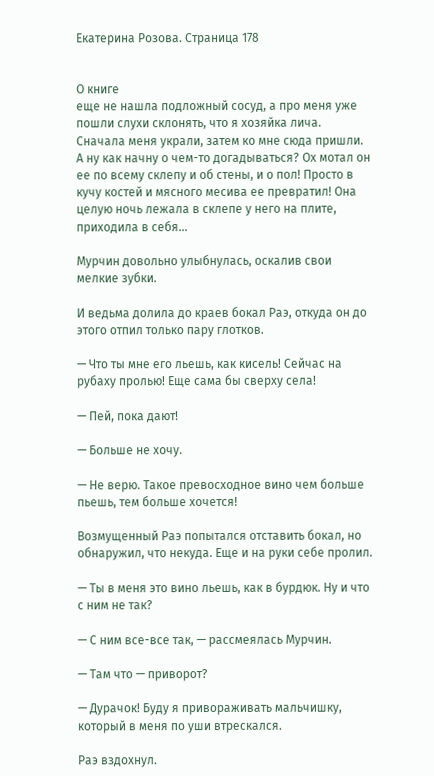Екатерина Розова. Страница 178


О книге
еще не нашла подложный сосуд, а про меня уже пошли слухи склонять, что я хозяйка лича. Сначала меня украли, затем ко мне сюда пришли. А ну как начну о чем-то догадываться? Ох мотал он ее по всему склепу и об стены, и о пол! Просто в кучу костей и мясного месива ее превратил! Она целую ночь лежала в склепе у него на плите, приходила в себя...

Мурчин довольно улыбнулась, оскалив свои мелкие зубки.

И ведьма долила до краев бокал Раэ, откуда он до этого отпил только пару глотков.

— Что ты мне его льешь, как кисель! Сейчас на рубаху пролью! Еще сама бы сверху села!

— Пей, пока дают!

— Больше не хочу.

— Не верю. Такое превосходное вино чем больше пьешь, тем больше хочется!

Возмущенный Раэ попытался отставить бокал, но обнаружил, что некуда. Еще и на руки себе пролил.

— Ты в меня это вино льешь, как в бурдюк. Ну и что с ним не так?

— С ним все-все так, — рассмеялась Мурчин.

— Там что — приворот?

— Дурачок! Буду я привораживать мальчишку, который в меня по уши втрескался.

Раэ вздохнул.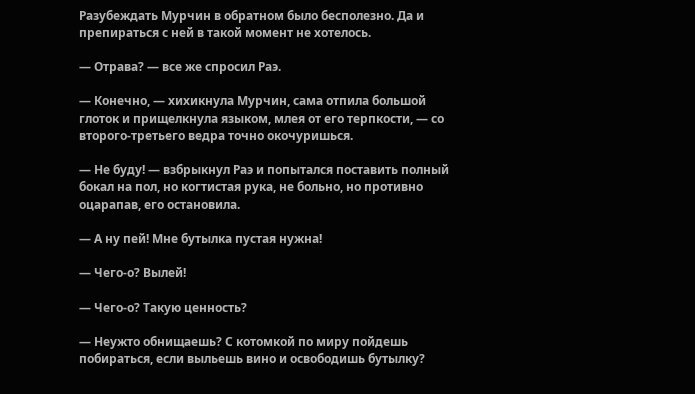Разубеждать Мурчин в обратном было бесполезно. Да и препираться с ней в такой момент не хотелось.

— Отрава? — все же спросил Раэ.

— Конечно, — хихикнула Мурчин, сама отпила большой глоток и прищелкнула языком, млея от его терпкости, — со второго-третьего ведра точно окочуришься.

— Не буду! — взбрыкнул Раэ и попытался поставить полный бокал на пол, но когтистая рука, не больно, но противно оцарапав, его остановила.

— А ну пей! Мне бутылка пустая нужна!

— Чего-о? Вылей!

— Чего-о? Такую ценность?

— Неужто обнищаешь? С котомкой по миру пойдешь побираться, если выльешь вино и освободишь бутылку?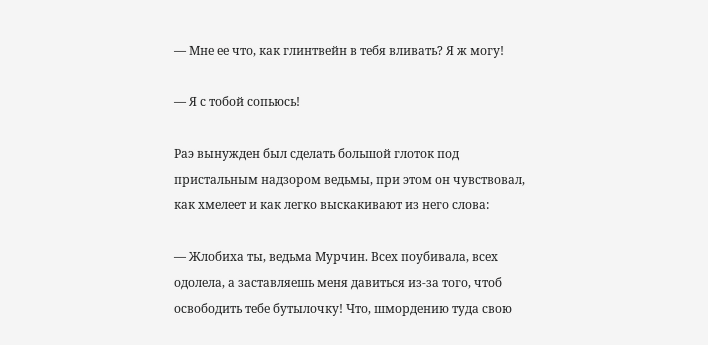— Мне ее что, как глинтвейн в тебя вливать? Я ж могу!

— Я с тобой сопьюсь!

Раэ вынужден был сделать большой глоток под пристальным надзором ведьмы, при этом он чувствовал, как хмелеет и как легко выскакивают из него слова:

— Жлобиха ты, ведьма Мурчин. Всех поубивала, всех одолела, а заставляешь меня давиться из-за того, чтоб освободить тебе бутылочку! Что, шмордению туда свою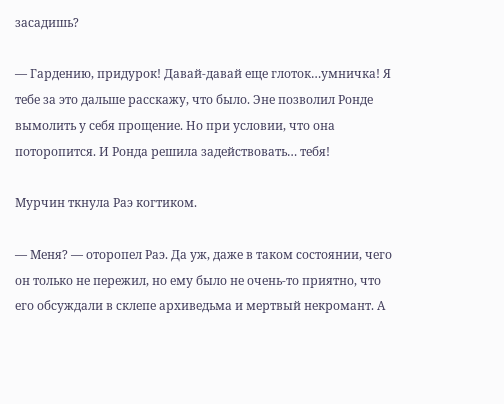засадишь?

— Гардению, придурок! Давай-давай еще глоток…умничка! Я тебе за это дальше расскажу, что было. Эне позволил Ронде вымолить у себя прощение. Но при условии, что она поторопится. И Ронда решила задействовать… тебя!

Мурчин ткнула Раэ когтиком.

— Меня? — оторопел Раэ. Да уж, даже в таком состоянии, чего он только не пережил, но ему было не очень-то приятно, что его обсуждали в склепе архиведьма и мертвый некромант. А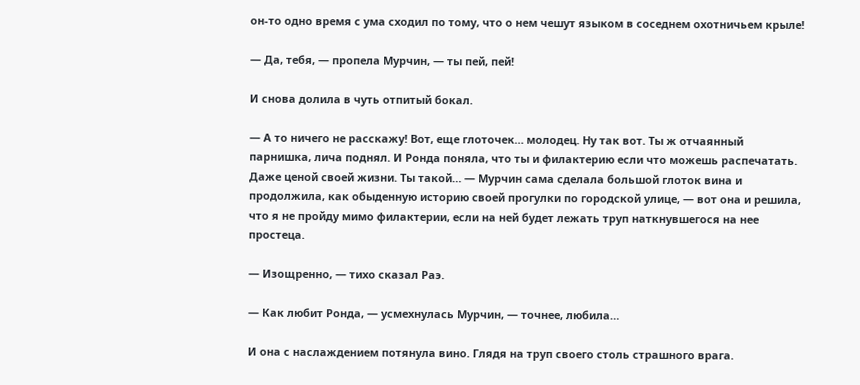он-то одно время с ума сходил по тому, что о нем чешут языком в соседнем охотничьем крыле!

— Да, тебя, — пропела Мурчин, — ты пей, пей!

И снова долила в чуть отпитый бокал.

— А то ничего не расскажу! Вот, еще глоточек… молодец. Ну так вот. Ты ж отчаянный парнишка, лича поднял. И Ронда поняла, что ты и филактерию если что можешь распечатать. Даже ценой своей жизни. Ты такой… — Мурчин сама сделала большой глоток вина и продолжила, как обыденную историю своей прогулки по городской улице, — вот она и решила, что я не пройду мимо филактерии, если на ней будет лежать труп наткнувшегося на нее простеца.

— Изощренно, — тихо сказал Раэ.

— Как любит Ронда, — усмехнулась Мурчин, — точнее, любила…

И она с наслаждением потянула вино. Глядя на труп своего столь страшного врага.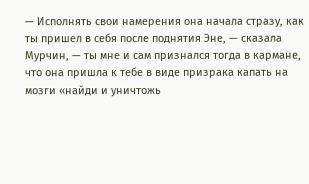— Исполнять свои намерения она начала стразу, как ты пришел в себя после поднятия Эне, — сказала Мурчин, — ты мне и сам признался тогда в кармане, что она пришла к тебе в виде призрака капать на мозги «найди и уничтожь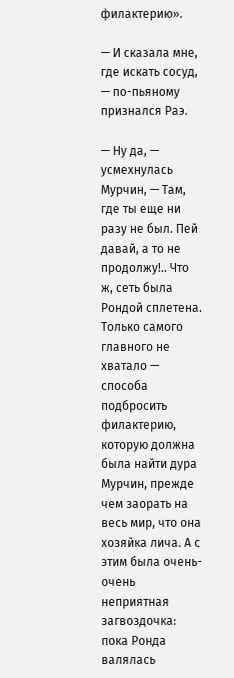филактерию».

— И сказала мне, где искать сосуд, — по-пьяному признался Раэ.

— Ну да, — усмехнулась Мурчин, — Там, где ты еще ни разу не был. Пей давай, а то не продолжу!.. Что ж, сеть была Рондой сплетена. Только самого главного не хватало — способа подбросить филактерию, которую должна была найти дура Мурчин, прежде чем заорать на весь мир, что она хозяйка лича. А с этим была очень-очень неприятная загвоздочка: пока Ронда валялась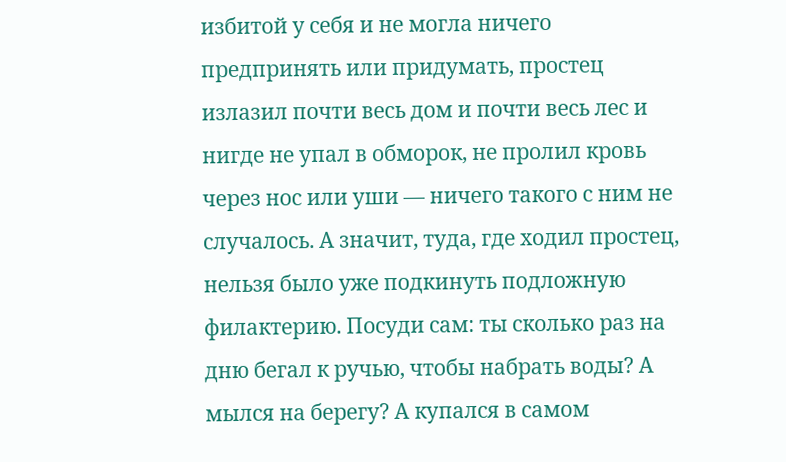избитой у себя и не могла ничего предпринять или придумать, простец излазил почти весь дом и почти весь лес и нигде не упал в обморок, не пролил кровь через нос или уши — ничего такого с ним не случалось. А значит, туда, где ходил простец, нельзя было уже подкинуть подложную филактерию. Посуди сам: ты сколько раз на дню бегал к ручью, чтобы набрать воды? А мылся на берегу? А купался в самом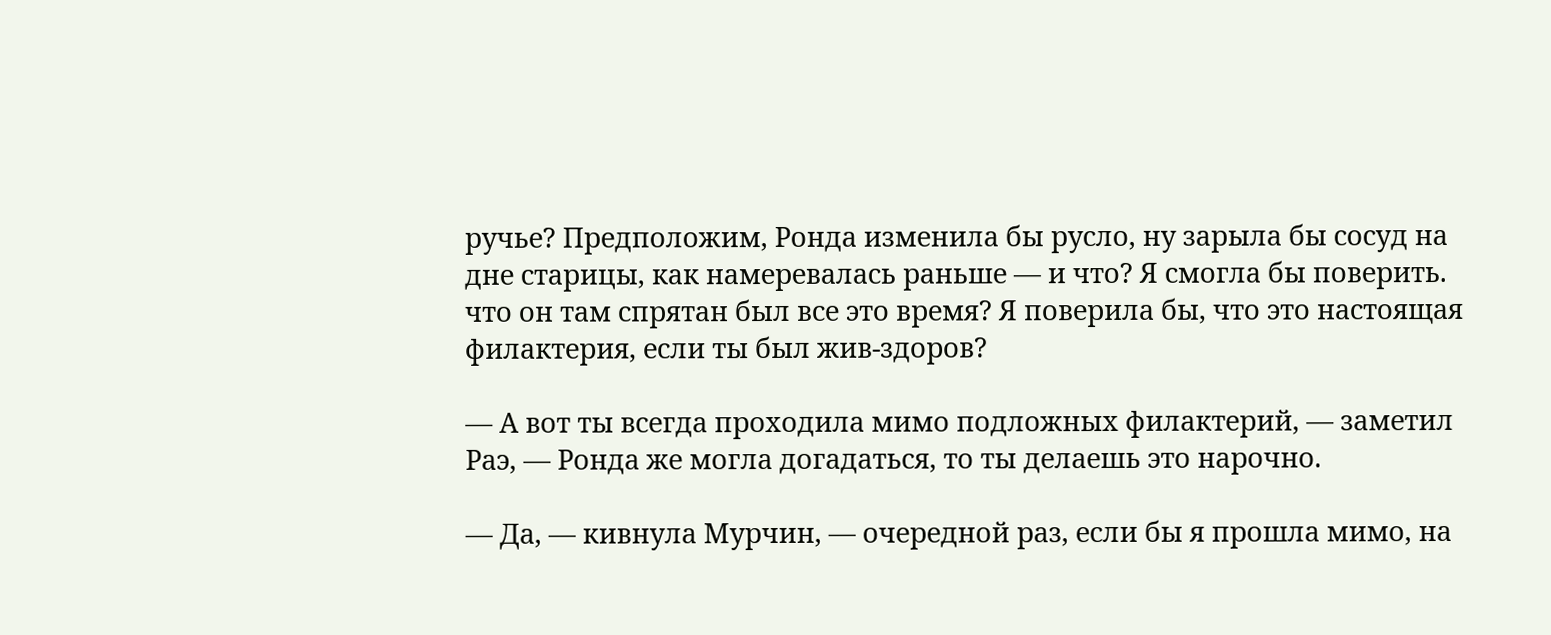ручье? Предположим, Ронда изменила бы русло, ну зарыла бы сосуд на дне старицы, как намеревалась раньше — и что? Я смогла бы поверить. что он там спрятан был все это время? Я поверила бы, что это настоящая филактерия, если ты был жив-здоров?

— А вот ты всегда проходила мимо подложных филактерий, — заметил Раэ, — Ронда же могла догадаться, то ты делаешь это нарочно.

— Да, — кивнула Мурчин, — очередной раз, если бы я прошла мимо, на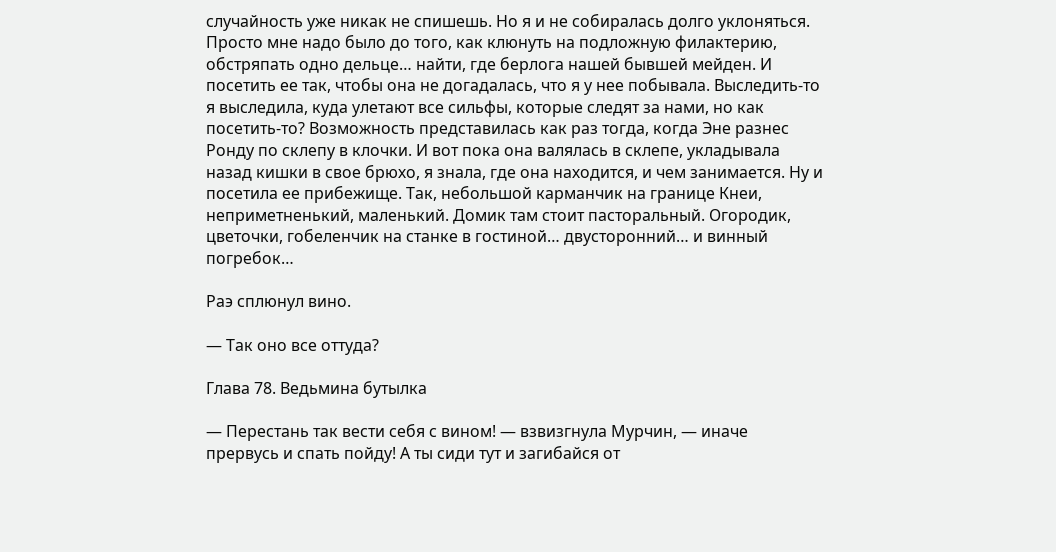случайность уже никак не спишешь. Но я и не собиралась долго уклоняться. Просто мне надо было до того, как клюнуть на подложную филактерию, обстряпать одно дельце… найти, где берлога нашей бывшей мейден. И посетить ее так, чтобы она не догадалась, что я у нее побывала. Выследить-то я выследила, куда улетают все сильфы, которые следят за нами, но как посетить-то? Возможность представилась как раз тогда, когда Эне разнес Ронду по склепу в клочки. И вот пока она валялась в склепе, укладывала назад кишки в свое брюхо, я знала, где она находится, и чем занимается. Ну и посетила ее прибежище. Так, небольшой карманчик на границе Кнеи, неприметненький, маленький. Домик там стоит пасторальный. Огородик, цветочки, гобеленчик на станке в гостиной… двусторонний… и винный погребок…

Раэ сплюнул вино.

— Так оно все оттуда?

Глава 78. Ведьмина бутылка

— Перестань так вести себя с вином! — взвизгнула Мурчин, — иначе прервусь и спать пойду! А ты сиди тут и загибайся от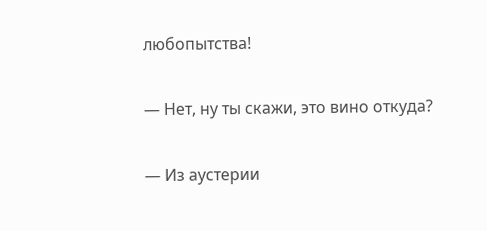любопытства!

— Нет, ну ты скажи, это вино откуда?

— Из аустерии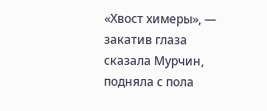«Хвост химеры», — закатив глаза сказала Мурчин, подняла с пола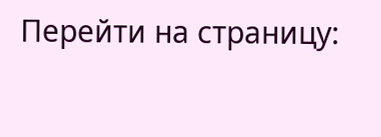Перейти на страницу: